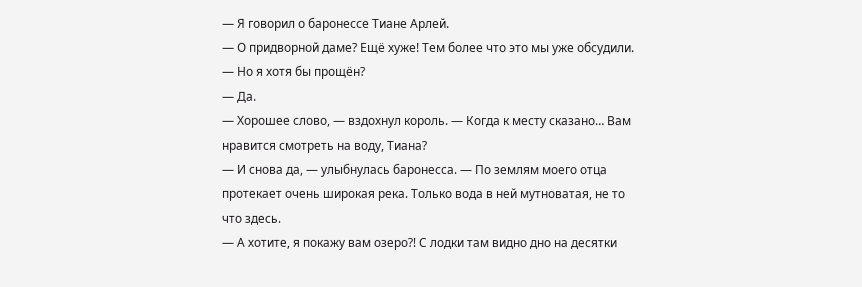— Я говорил о баронессе Тиане Арлей.
— О придворной даме? Ещё хуже! Тем более что это мы уже обсудили.
— Но я хотя бы прощён?
— Да.
— Хорошее слово, — вздохнул король. — Когда к месту сказано… Вам нравится смотреть на воду, Тиана?
— И снова да, — улыбнулась баронесса. — По землям моего отца протекает очень широкая река. Только вода в ней мутноватая, не то что здесь.
— А хотите, я покажу вам озеро?! С лодки там видно дно на десятки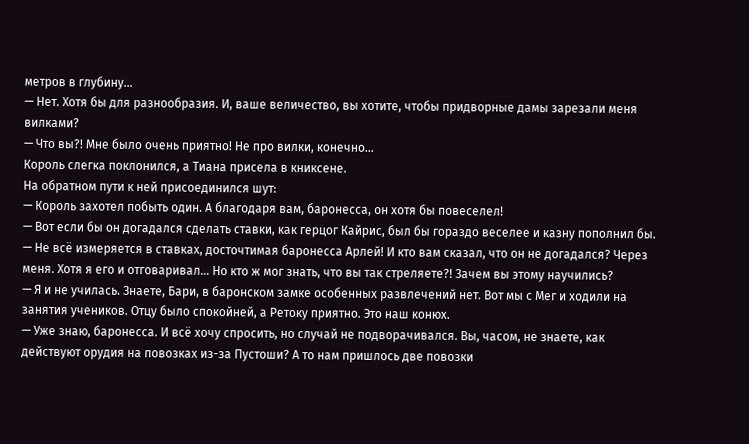метров в глубину…
— Нет. Хотя бы для разнообразия. И, ваше величество, вы хотите, чтобы придворные дамы зарезали меня вилками?
— Что вы?! Мне было очень приятно! Не про вилки, конечно…
Король слегка поклонился, а Тиана присела в книксене.
На обратном пути к ней присоединился шут:
— Король захотел побыть один. А благодаря вам, баронесса, он хотя бы повеселел!
— Вот если бы он догадался сделать ставки, как герцог Кайрис, был бы гораздо веселее и казну пополнил бы.
— Не всё измеряется в ставках, досточтимая баронесса Арлей! И кто вам сказал, что он не догадался? Через меня. Хотя я его и отговаривал… Но кто ж мог знать, что вы так стреляете?! Зачем вы этому научились?
— Я и не училась. Знаете, Бари, в баронском замке особенных развлечений нет. Вот мы с Мег и ходили на занятия учеников. Отцу было спокойней, а Ретоку приятно. Это наш конюх.
— Уже знаю, баронесса. И всё хочу спросить, но случай не подворачивался. Вы, часом, не знаете, как действуют орудия на повозках из-за Пустоши? А то нам пришлось две повозки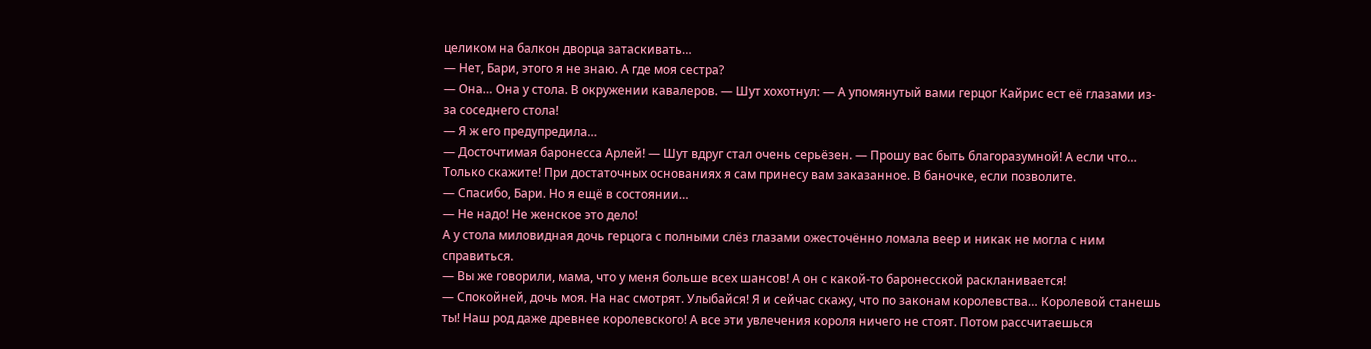целиком на балкон дворца затаскивать…
— Нет, Бари, этого я не знаю. А где моя сестра?
— Она… Она у стола. В окружении кавалеров. — Шут хохотнул: — А упомянутый вами герцог Кайрис ест её глазами из-за соседнего стола!
— Я ж его предупредила…
— Досточтимая баронесса Арлей! — Шут вдруг стал очень серьёзен. — Прошу вас быть благоразумной! А если что… Только скажите! При достаточных основаниях я сам принесу вам заказанное. В баночке, если позволите.
— Спасибо, Бари. Но я ещё в состоянии…
— Не надо! Не женское это дело!
А у стола миловидная дочь герцога с полными слёз глазами ожесточённо ломала веер и никак не могла с ним справиться.
— Вы же говорили, мама, что у меня больше всех шансов! А он с какой-то баронесской раскланивается!
— Спокойней, дочь моя. На нас смотрят. Улыбайся! Я и сейчас скажу, что по законам королевства… Королевой станешь ты! Наш род даже древнее королевского! А все эти увлечения короля ничего не стоят. Потом рассчитаешься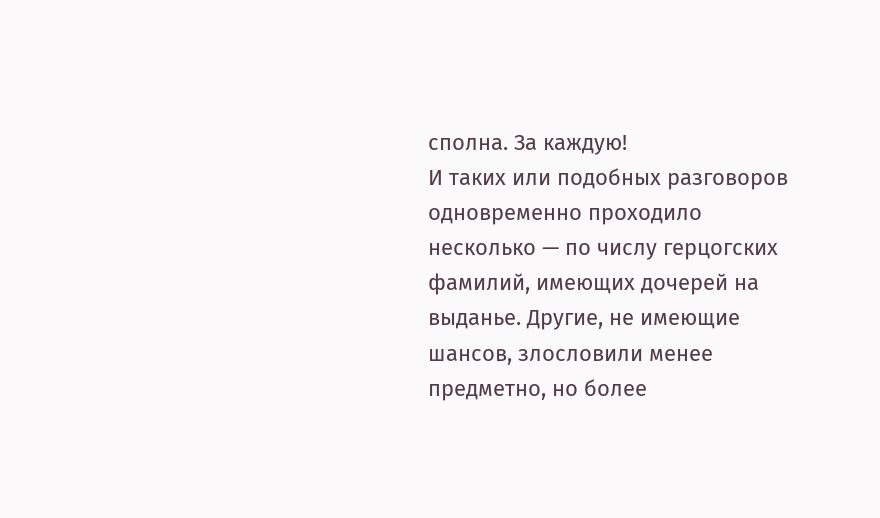сполна. За каждую!
И таких или подобных разговоров одновременно проходило несколько — по числу герцогских фамилий, имеющих дочерей на выданье. Другие, не имеющие шансов, злословили менее предметно, но более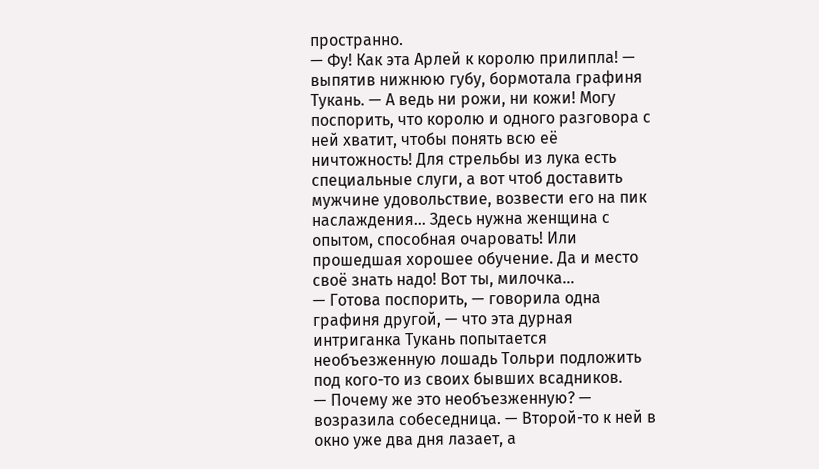пространно.
— Фу! Как эта Арлей к королю прилипла! — выпятив нижнюю губу, бормотала графиня Тукань. — А ведь ни рожи, ни кожи! Могу поспорить, что королю и одного разговора с ней хватит, чтобы понять всю её ничтожность! Для стрельбы из лука есть специальные слуги, а вот чтоб доставить мужчине удовольствие, возвести его на пик наслаждения… Здесь нужна женщина с опытом, способная очаровать! Или прошедшая хорошее обучение. Да и место своё знать надо! Вот ты, милочка…
— Готова поспорить, — говорила одна графиня другой, — что эта дурная интриганка Тукань попытается необъезженную лошадь Тольри подложить под кого-то из своих бывших всадников.
— Почему же это необъезженную? — возразила собеседница. — Второй-то к ней в окно уже два дня лазает, а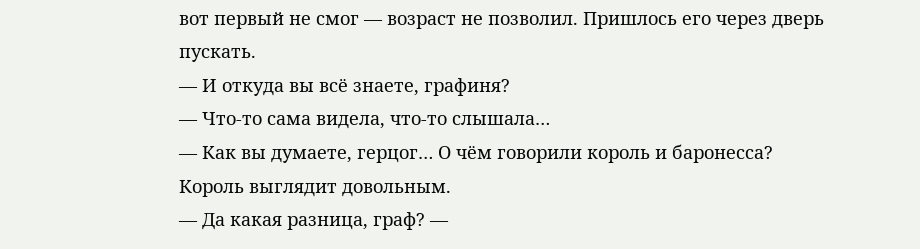вот первый не смог — возраст не позволил. Пришлось его через дверь пускать.
— И откуда вы всё знаете, графиня?
— Что-то сама видела, что-то слышала…
— Как вы думаете, герцог… О чём говорили король и баронесса? Король выглядит довольным.
— Да какая разница, граф? —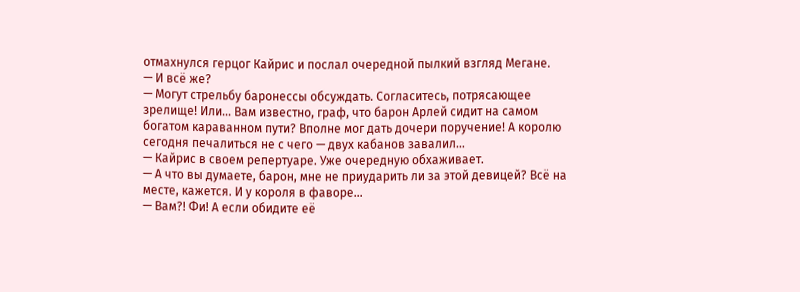отмахнулся герцог Кайрис и послал очередной пылкий взгляд Мегане.
— И всё же?
— Могут стрельбу баронессы обсуждать. Согласитесь, потрясающее зрелище! Или… Вам известно, граф, что барон Арлей сидит на самом богатом караванном пути? Вполне мог дать дочери поручение! А королю сегодня печалиться не с чего — двух кабанов завалил…
— Кайрис в своем репертуаре. Уже очередную обхаживает.
— А что вы думаете, барон, мне не приударить ли за этой девицей? Всё на месте, кажется. И у короля в фаворе…
— Вам?! Фи! А если обидите её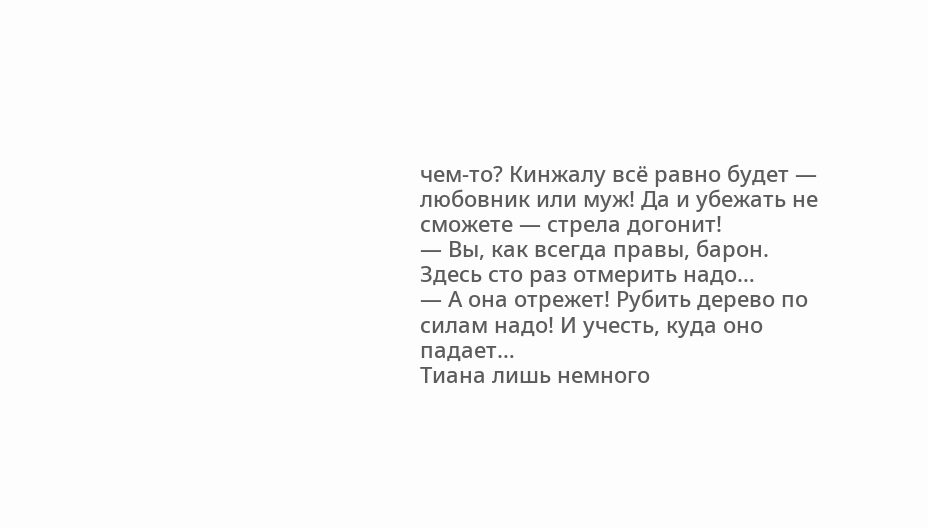чем-то? Кинжалу всё равно будет — любовник или муж! Да и убежать не сможете — стрела догонит!
— Вы, как всегда правы, барон. Здесь сто раз отмерить надо…
— А она отрежет! Рубить дерево по силам надо! И учесть, куда оно падает…
Тиана лишь немного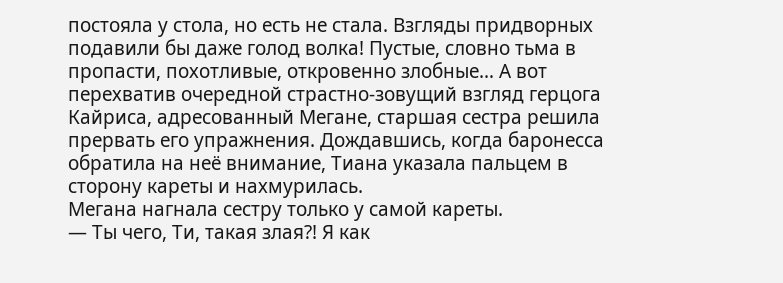постояла у стола, но есть не стала. Взгляды придворных подавили бы даже голод волка! Пустые, словно тьма в пропасти, похотливые, откровенно злобные… А вот перехватив очередной страстно-зовущий взгляд герцога Кайриса, адресованный Мегане, старшая сестра решила прервать его упражнения. Дождавшись, когда баронесса обратила на неё внимание, Тиана указала пальцем в сторону кареты и нахмурилась.
Мегана нагнала сестру только у самой кареты.
— Ты чего, Ти, такая злая?! Я как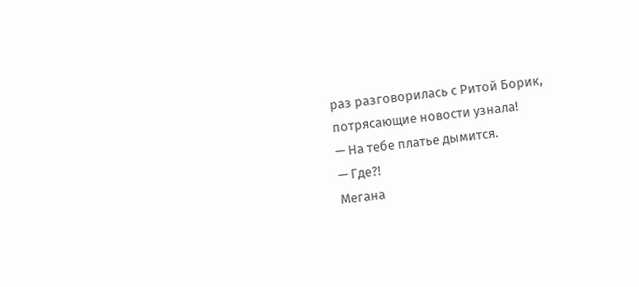раз разговорилась с Ритой Борик, потрясающие новости узнала!
— На тебе платье дымится.
— Где?!
Мегана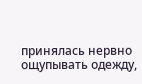принялась нервно ощупывать одежду,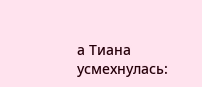а Тиана усмехнулась: